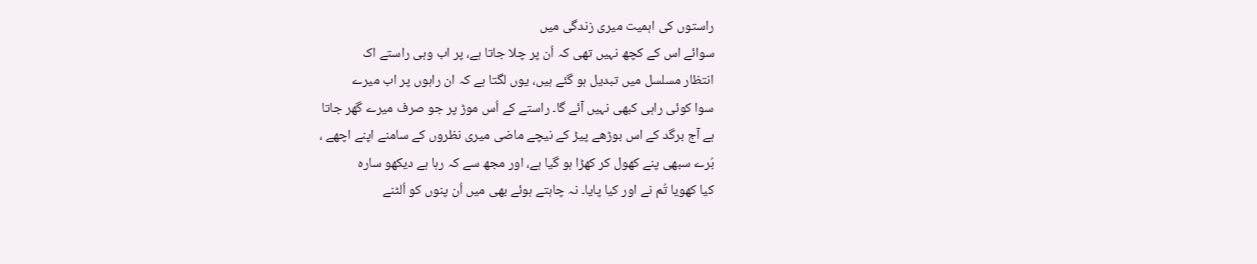راستوں کی اہمیت میری زندگی میں
سوائے اس کے کچھ نہیں تھی کہ اُن پر چلا جاتا ہے، پر اب وہی راستے اک
انتظار مسلسل میں تبدیل ہو گئے ہیں، یوں لگتا ہے کہ ان راہوں پر اب میرے
سوا کوئی راہی کبھی نہیں آئے گا۔ راستے کے اُس موڑ پر جو صرف میرے گھر جاتا
ہے آج برگد کے اس بوڑھے پیڑ کے نیچے ماضی میری نظروں کے سامنے اپنے اچھے ،
بُرے سبھی پنے کھول کر کھڑا ہو گیا ہے، اور مجھ سے کہ رہا ہے دیکھو سارہ
کیا کھویا تُم نے اور کیا پایا۔ نہ چاہتے ہوئے بھی میں اُن پنوں کو اُلٹنے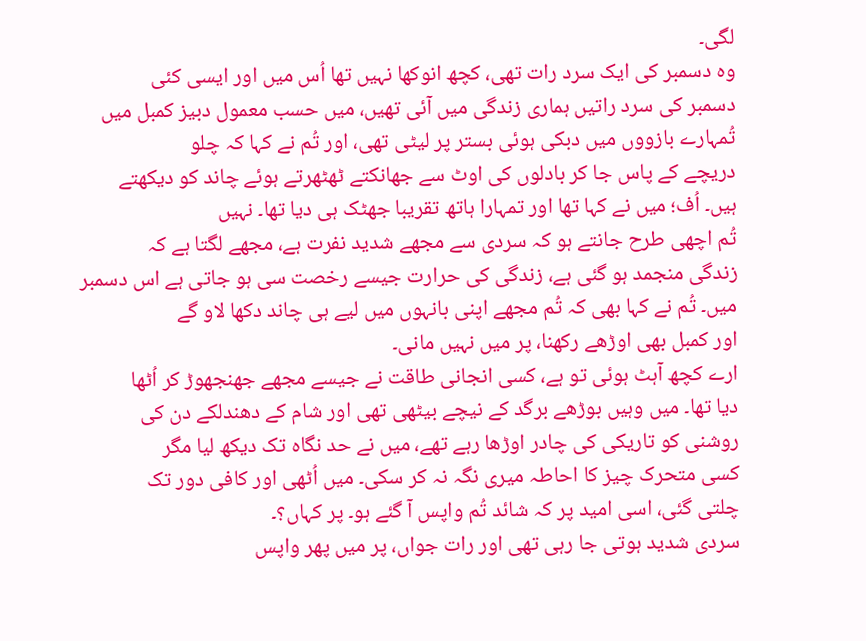لگی۔
وہ دسمبر کی ایک سرد رات تھی، کچھ انوکھا نہیں تھا اُس میں اور ایسی کئی
دسمبر کی سرد راتیں ہماری زندگی میں آئی تھیں، میں حسب معمول دبیز کمبل میں
تُمہارے بازووں میں دبکی ہوئی بستر پر لیٹی تھی، اور تُم نے کہا کہ چلو
دریچے کے پاس جا کر بادلوں کی اوٹ سے جھانکتے ٹھٹھرتے ہوئے چاند کو دیکھتے
ہیں۔ اُف؛ میں نے کہا تھا اور تمہارا ہاتھ تقریبا جھٹک ہی دیا تھا۔ نہیں
تُم اچھی طرح جانتے ہو کہ سردی سے مجھے شدید نفرت ہے، مجھے لگتا ہے کہ
زندگی منجمد ہو گئی ہے، زندگی کی حرارت جیسے رخصت سی ہو جاتی ہے اس دسمبر
میں۔ تُم نے کہا بھی کہ تُم مجھے اپنی بانہوں میں لیے ہی چاند دکھا لاو گے
اور کمبل بھی اوڑھے رکھنا، پر میں نہیں مانی۔
ارے کچھ آہٹ ہوئی تو ہے، کسی انجانی طاقت نے جیسے مجھے جھنجھوڑ کر اُٹھا
دیا تھا۔ میں وہیں بوڑھے برگد کے نیچے بیٹھی تھی اور شام کے دھندلکے دن کی
روشنی کو تاریکی کی چادر اوڑھا رہے تھے، میں نے حد نگاہ تک دیکھ لیا مگر
کسی متحرک چیز کا احاطہ میری نگہ نہ کر سکی۔ میں اُٹھی اور کافی دور تک
چلتی گئی، اسی امید پر کہ شائد تُم واپس آ گئے ہو۔ پر کہاں؟۔
سردی شدید ہوتی جا رہی تھی اور رات جواں، پر میں پھر واپس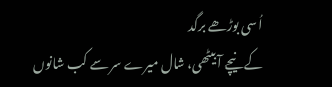اُسی بوڑھے برگد
کے نیچے آ بیٹھی، شال میرے سر سے کب شانوں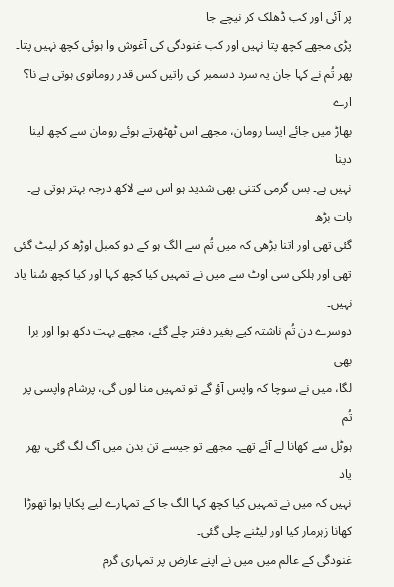پر آئی اور کب ڈھلک کر نیچے جا
پڑی مجھے کچھ پتا نہیں اور کب غنودگی کی آغوش وا ہوئی کچھ نہیں پتا۔
پھر تُم نے کہا جان یہ سرد دسمبر کی راتیں کس قدر رومانوی ہوتی ہے نا؟ ارے
بھاڑ میں جائے ایسا رومان، مجھے اس ٹھٹھرتے ہوئے رومان سے کچھ لینا دینا
نہیں ہے۔ بس گرمی کتنی بھی شدید ہو اس سے لاکھ درجہ بہتر ہوتی ہے۔ بات بڑھ
گئی تھی اور اتنا بڑھی کہ میں تُم سے الگ ہو کے دو کمبل اوڑھ کر لیٹ گئی
تھی اور ہلکی سی اوٹ سے میں نے تمہیں کیا کچھ کہا اور کیا کچھ سُنا یاد
نہیں۔
دوسرے دن تُم ناشتہ کیے بغیر دفتر چلے گئے، مجھے بہت دکھ ہوا اور برا بھی
لگا، میں نے سوچا کہ واپس آؤ گے تو تمہیں منا لوں گی، پرشام واپسی پر تُم
ہوٹل سے کھانا لے آئے تھے۔ مجھے تو جیسے تن بدن میں آگ لگ گئی، پھر یاد
نہیں کہ میں نے تمہیں کیا کچھ کہا الگ جا کے تمہارے لیے پکایا ہوا تھوڑا
کھانا زہرمار کیا اور لیٹنے چلی گئی۔
غنودگی کے عالم میں میں نے اپنے عارض پر تمہاری گرم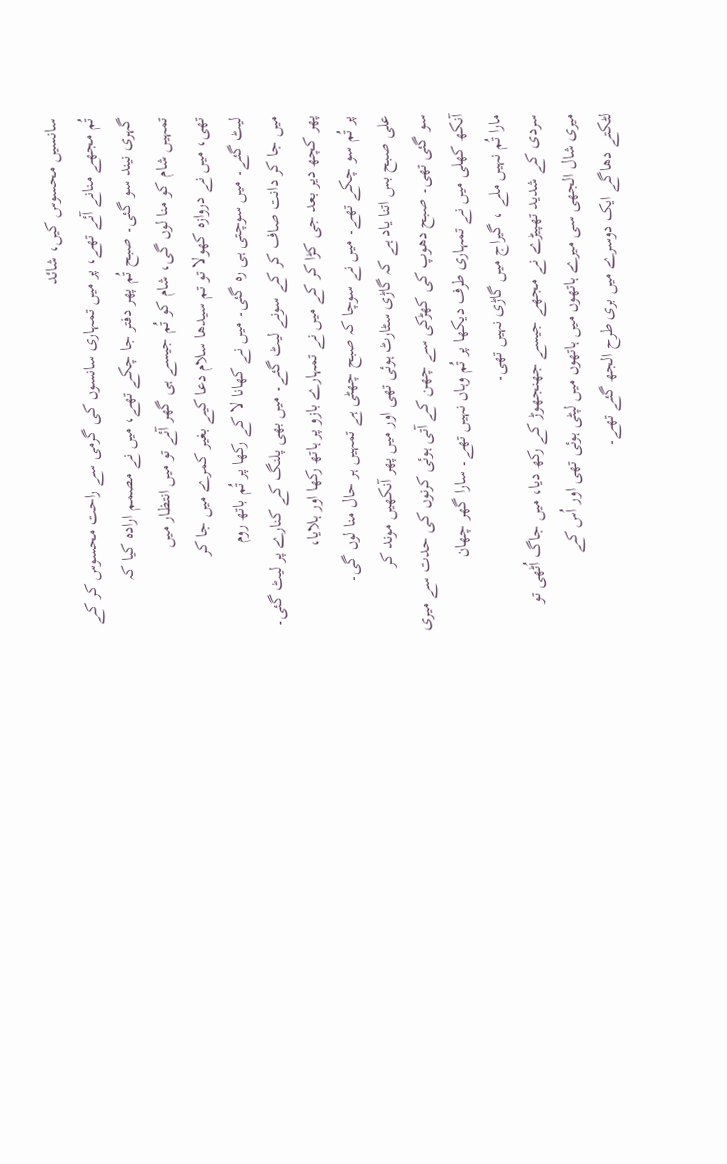سانسیں محسوس کیں، شائد
تُم مجھے منانے آئے تھے، پر میں تمہاری سانسوں کی گرمی سے راحت محسوس کر کے
گہری نیند سو گئی۔ صبح تُم پھر دفتر جا چکے تھے، میں نے مصمم ارادہ کیا کہ
تمہیں شام کو منا لوں گی، شام کو تُم جیسے ہی گھر آئے تو میں انتظار میں
تھی، میں نے دروازہ کھولا تو تم سیدھا سلام دعا کیے بغیر کمرے میں جا کر
لیٹ گئے۔ میں سوچتی ہی رہ گئی۔ میں نے کھانا لا کے رکھا پر تُم باتھ روم
میں جا کر دانت صاف کر کے سونے لیٹ گئے۔ میں بھی پلنگ کے کنارے پر لیٹ گئی۔
پھر کچھ دیر بعد جی کڑا کر کے میں نے تمہارے بازو پر ہاتھ رکھا اور ہلایا،
پر تُم سو چکے تھے۔ میں نے سوچا کہ صبح چھٹی ہے تمہیں ہر حال منا لوں گی۔
علی صبح بس اتنا یاد ہے کہ گاڑی سٹارٹ ہوئی تھی اور میں پھر آنکھیں موند کر
سو گئی تھی۔ صبح دھوپ کی کھڑکی سے چھن کے آتی ہوئی کرنوں کی حدت سے میری
آنکھ کھلی میں نے تمہاری طرف دیکھا پر تُم وہاں نہیں تھے۔ سارا گھر چھان
مارا تُم نہیں ملے ، گیراج میں گاڑی نہیں تھی۔
سردی کے شدید تھپیڑے نے مجھے جیسے جھنجھوڑ کے رکھ دیا، میں جاگ اُٹھی تو
میری شال الجھی سی میرے ہاتھوں میں ہاتھوں میں لپٹی ہوئی تھی اور اُس کے
لٹکتے دھاگے ایک دوسرے میں بری طرح الجھ گئے تھے۔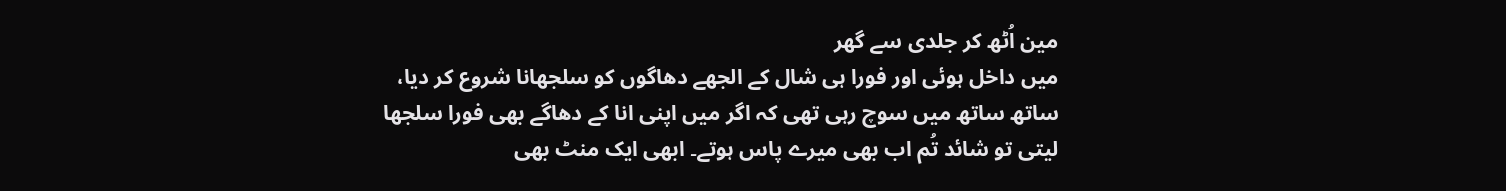مین اُٹھ کر جلدی سے گھر
میں داخل ہوئی اور فورا ہی شال کے الجھے دھاگوں کو سلجھانا شروع کر دیا،
ساتھ ساتھ میں سوچ رہی تھی کہ اگر میں اپنی انا کے دھاگے بھی فورا سلجھا
لیتی تو شائد تُم اب بھی میرے پاس ہوتے۔ ابھی ایک منٹ بھی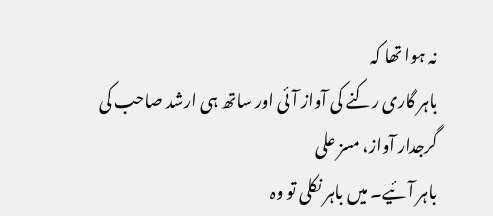نہ ہوا تھا کہ
باہر گاری رکنے کی آواز آئی اور ساتھ ہی ارشد صاحب کی گرجدار آواز، مسز علی
باہر آئیے۔ میں باہر نکلی تو وہ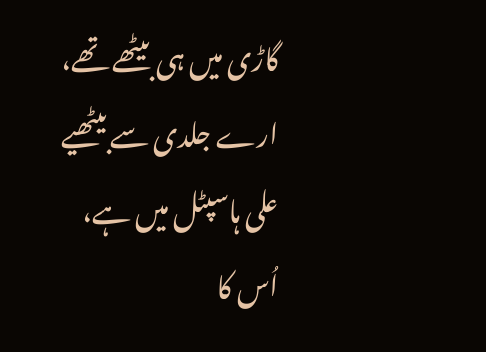گاڑی میں ہی بیٹھے تھے، ارے جلدی سے بیٹھیے
علی ہاسپٹل میں ہے، اُس کا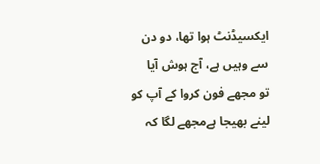ایکسیڈنٹ ہوا تھا، دو دن سے وہیں ہے، آج ہوش آیا
تو مجھے فون کروا کے آپ کو لینے بھیجا ہےمجھے لگا کہ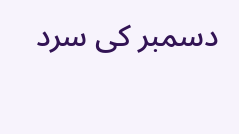دسمبر کی سرد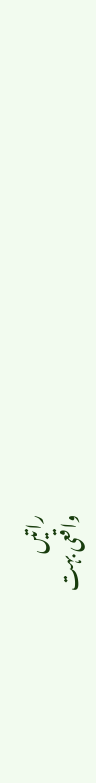راتیں
واقعی بہت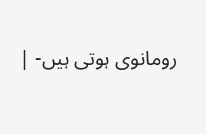رومانوی ہوتی ہیں- |